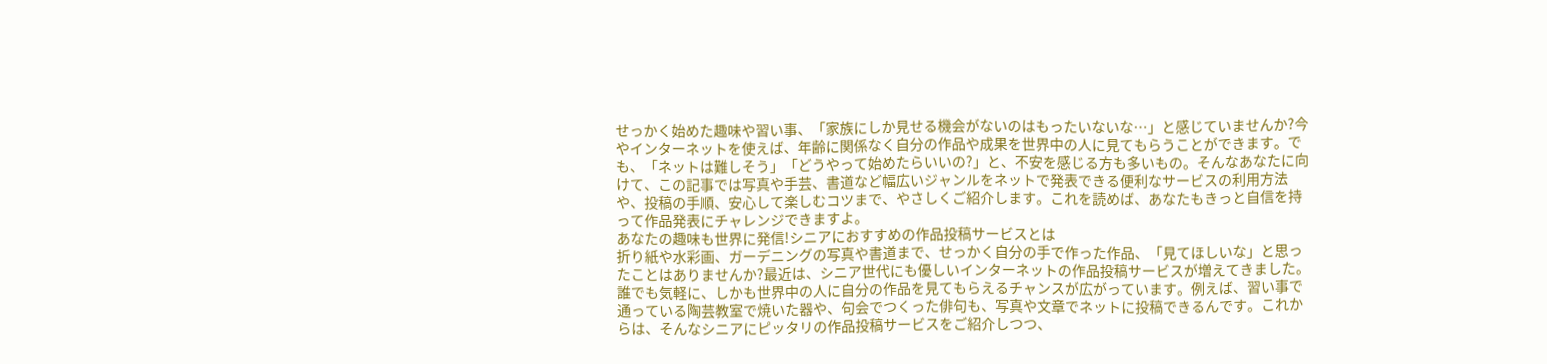せっかく始めた趣味や習い事、「家族にしか見せる機会がないのはもったいないな…」と感じていませんか?今やインターネットを使えば、年齢に関係なく自分の作品や成果を世界中の人に見てもらうことができます。でも、「ネットは難しそう」「どうやって始めたらいいの?」と、不安を感じる方も多いもの。そんなあなたに向けて、この記事では写真や手芸、書道など幅広いジャンルをネットで発表できる便利なサービスの利用方法や、投稿の手順、安心して楽しむコツまで、やさしくご紹介します。これを読めば、あなたもきっと自信を持って作品発表にチャレンジできますよ。
あなたの趣味も世界に発信!シニアにおすすめの作品投稿サービスとは
折り紙や水彩画、ガーデニングの写真や書道まで、せっかく自分の手で作った作品、「見てほしいな」と思ったことはありませんか?最近は、シニア世代にも優しいインターネットの作品投稿サービスが増えてきました。誰でも気軽に、しかも世界中の人に自分の作品を見てもらえるチャンスが広がっています。例えば、習い事で通っている陶芸教室で焼いた器や、句会でつくった俳句も、写真や文章でネットに投稿できるんです。これからは、そんなシニアにピッタリの作品投稿サービスをご紹介しつつ、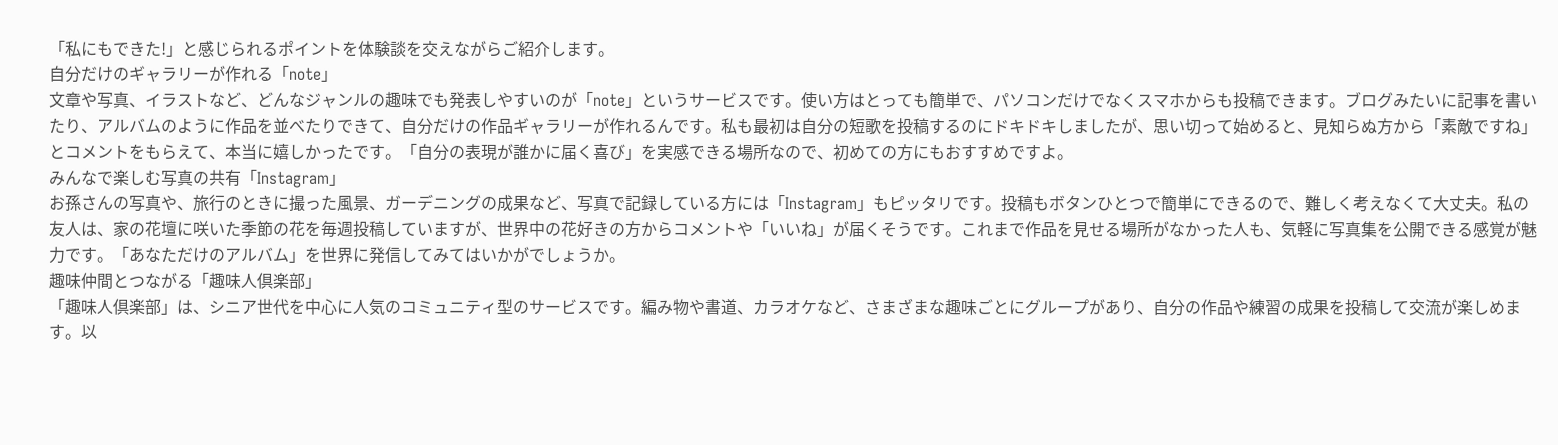「私にもできた!」と感じられるポイントを体験談を交えながらご紹介します。
自分だけのギャラリーが作れる「note」
文章や写真、イラストなど、どんなジャンルの趣味でも発表しやすいのが「note」というサービスです。使い方はとっても簡単で、パソコンだけでなくスマホからも投稿できます。ブログみたいに記事を書いたり、アルバムのように作品を並べたりできて、自分だけの作品ギャラリーが作れるんです。私も最初は自分の短歌を投稿するのにドキドキしましたが、思い切って始めると、見知らぬ方から「素敵ですね」とコメントをもらえて、本当に嬉しかったです。「自分の表現が誰かに届く喜び」を実感できる場所なので、初めての方にもおすすめですよ。
みんなで楽しむ写真の共有「Instagram」
お孫さんの写真や、旅行のときに撮った風景、ガーデニングの成果など、写真で記録している方には「Instagram」もピッタリです。投稿もボタンひとつで簡単にできるので、難しく考えなくて大丈夫。私の友人は、家の花壇に咲いた季節の花を毎週投稿していますが、世界中の花好きの方からコメントや「いいね」が届くそうです。これまで作品を見せる場所がなかった人も、気軽に写真集を公開できる感覚が魅力です。「あなただけのアルバム」を世界に発信してみてはいかがでしょうか。
趣味仲間とつながる「趣味人倶楽部」
「趣味人倶楽部」は、シニア世代を中心に人気のコミュニティ型のサービスです。編み物や書道、カラオケなど、さまざまな趣味ごとにグループがあり、自分の作品や練習の成果を投稿して交流が楽しめます。以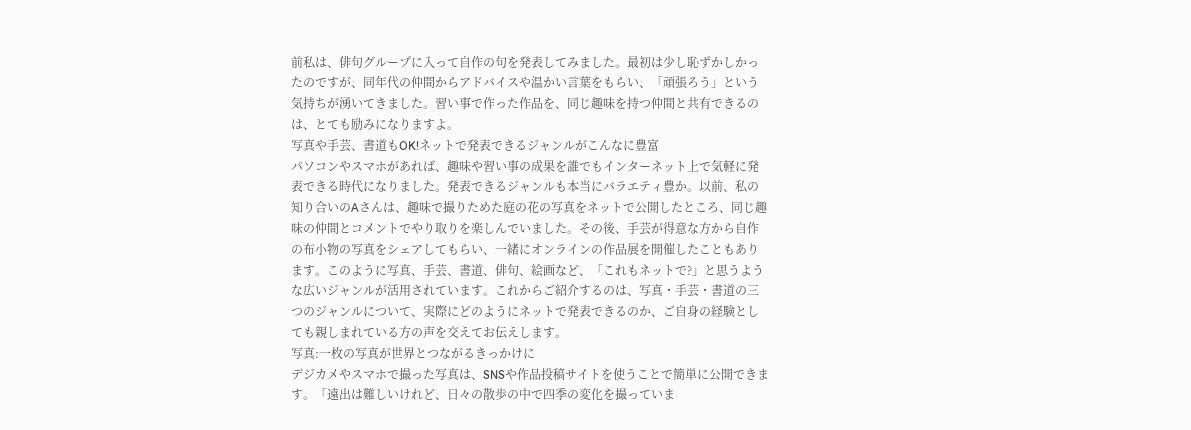前私は、俳句グループに入って自作の句を発表してみました。最初は少し恥ずかしかったのですが、同年代の仲間からアドバイスや温かい言葉をもらい、「頑張ろう」という気持ちが湧いてきました。習い事で作った作品を、同じ趣味を持つ仲間と共有できるのは、とても励みになりますよ。
写真や手芸、書道もOK!ネットで発表できるジャンルがこんなに豊富
パソコンやスマホがあれば、趣味や習い事の成果を誰でもインターネット上で気軽に発表できる時代になりました。発表できるジャンルも本当にバラエティ豊か。以前、私の知り合いのAさんは、趣味で撮りためた庭の花の写真をネットで公開したところ、同じ趣味の仲間とコメントでやり取りを楽しんでいました。その後、手芸が得意な方から自作の布小物の写真をシェアしてもらい、一緒にオンラインの作品展を開催したこともあります。このように写真、手芸、書道、俳句、絵画など、「これもネットで?」と思うような広いジャンルが活用されています。これからご紹介するのは、写真・手芸・書道の三つのジャンルについて、実際にどのようにネットで発表できるのか、ご自身の経験としても親しまれている方の声を交えてお伝えします。
写真:一枚の写真が世界とつながるきっかけに
デジカメやスマホで撮った写真は、SNSや作品投稿サイトを使うことで簡単に公開できます。「遠出は難しいけれど、日々の散歩の中で四季の変化を撮っていま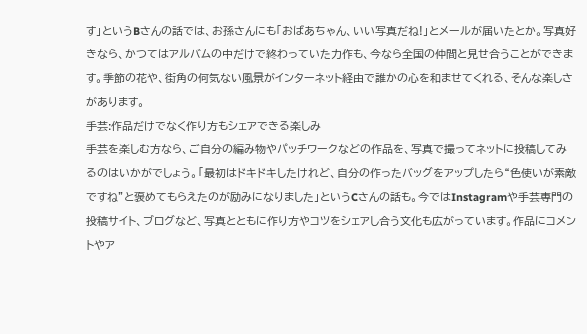す」というBさんの話では、お孫さんにも「おばあちゃん、いい写真だね!」とメールが届いたとか。写真好きなら、かつてはアルバムの中だけで終わっていた力作も、今なら全国の仲間と見せ合うことができます。季節の花や、街角の何気ない風景がインターネット経由で誰かの心を和ませてくれる、そんな楽しさがあります。
手芸:作品だけでなく作り方もシェアできる楽しみ
手芸を楽しむ方なら、ご自分の編み物やパッチワークなどの作品を、写真で撮ってネットに投稿してみるのはいかがでしょう。「最初はドキドキしたけれど、自分の作ったバッグをアップしたら“色使いが素敵ですね”と褒めてもらえたのが励みになりました」というCさんの話も。今ではInstagramや手芸専門の投稿サイト、ブログなど、写真とともに作り方やコツをシェアし合う文化も広がっています。作品にコメントやア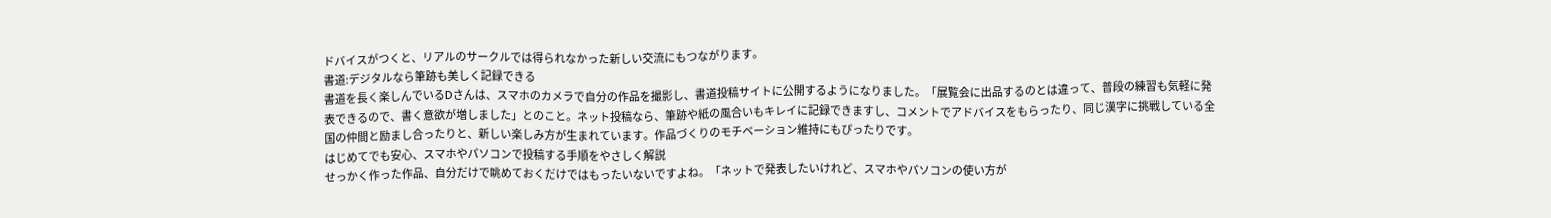ドバイスがつくと、リアルのサークルでは得られなかった新しい交流にもつながります。
書道:デジタルなら筆跡も美しく記録できる
書道を長く楽しんでいるDさんは、スマホのカメラで自分の作品を撮影し、書道投稿サイトに公開するようになりました。「展覧会に出品するのとは違って、普段の練習も気軽に発表できるので、書く意欲が増しました」とのこと。ネット投稿なら、筆跡や紙の風合いもキレイに記録できますし、コメントでアドバイスをもらったり、同じ漢字に挑戦している全国の仲間と励まし合ったりと、新しい楽しみ方が生まれています。作品づくりのモチベーション維持にもぴったりです。
はじめてでも安心、スマホやパソコンで投稿する手順をやさしく解説
せっかく作った作品、自分だけで眺めておくだけではもったいないですよね。「ネットで発表したいけれど、スマホやパソコンの使い方が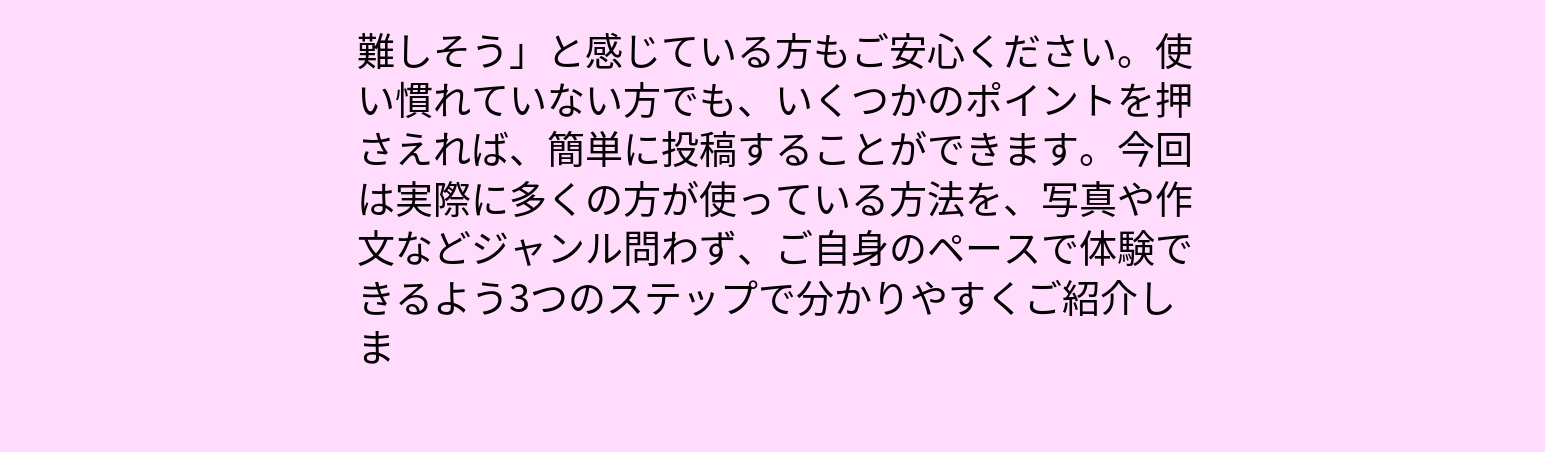難しそう」と感じている方もご安心ください。使い慣れていない方でも、いくつかのポイントを押さえれば、簡単に投稿することができます。今回は実際に多くの方が使っている方法を、写真や作文などジャンル問わず、ご自身のペースで体験できるよう3つのステップで分かりやすくご紹介しま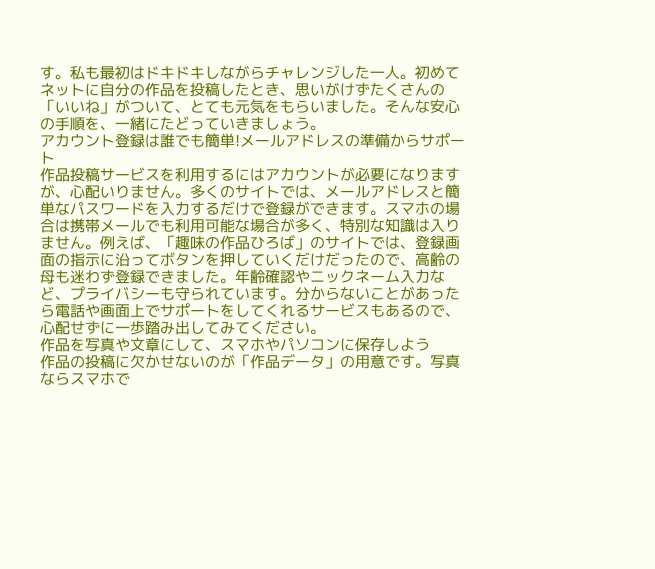す。私も最初はドキドキしながらチャレンジした一人。初めてネットに自分の作品を投稿したとき、思いがけずたくさんの「いいね」がついて、とても元気をもらいました。そんな安心の手順を、一緒にたどっていきましょう。
アカウント登録は誰でも簡単!メールアドレスの準備からサポート
作品投稿サービスを利用するにはアカウントが必要になりますが、心配いりません。多くのサイトでは、メールアドレスと簡単なパスワードを入力するだけで登録ができます。スマホの場合は携帯メールでも利用可能な場合が多く、特別な知識は入りません。例えば、「趣味の作品ひろば」のサイトでは、登録画面の指示に沿ってボタンを押していくだけだったので、高齢の母も迷わず登録できました。年齢確認やニックネーム入力など、プライバシーも守られています。分からないことがあったら電話や画面上でサポートをしてくれるサービスもあるので、心配せずに一歩踏み出してみてください。
作品を写真や文章にして、スマホやパソコンに保存しよう
作品の投稿に欠かせないのが「作品データ」の用意です。写真ならスマホで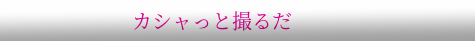カシャっと撮るだ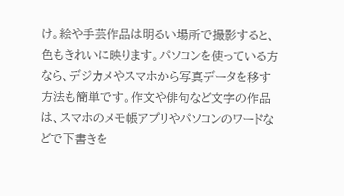け。絵や手芸作品は明るい場所で撮影すると、色もきれいに映ります。パソコンを使っている方なら、デジカメやスマホから写真データを移す方法も簡単です。作文や俳句など文字の作品は、スマホのメモ帳アプリやパソコンのワードなどで下書きを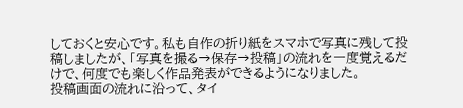しておくと安心です。私も自作の折り紙をスマホで写真に残して投稿しましたが、「写真を撮る→保存→投稿」の流れを一度覚えるだけで、何度でも楽しく作品発表ができるようになりました。
投稿画面の流れに沿って、タイ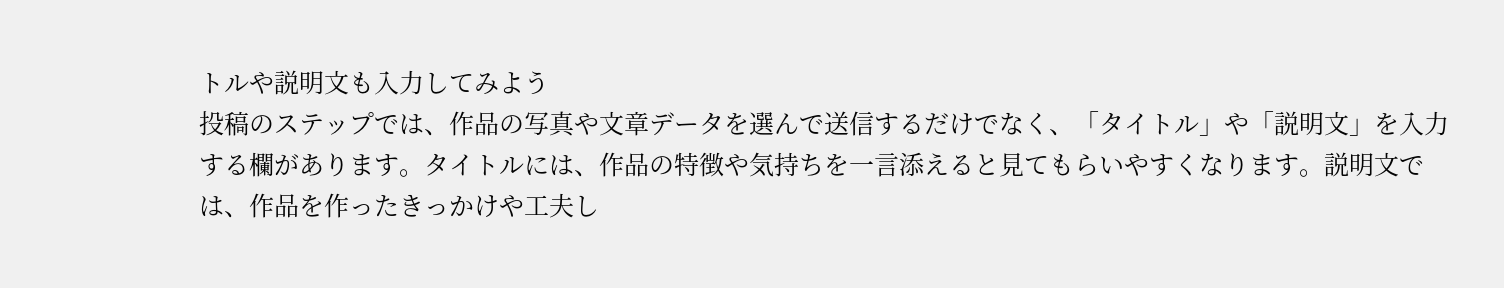トルや説明文も入力してみよう
投稿のステップでは、作品の写真や文章データを選んで送信するだけでなく、「タイトル」や「説明文」を入力する欄があります。タイトルには、作品の特徴や気持ちを一言添えると見てもらいやすくなります。説明文では、作品を作ったきっかけや工夫し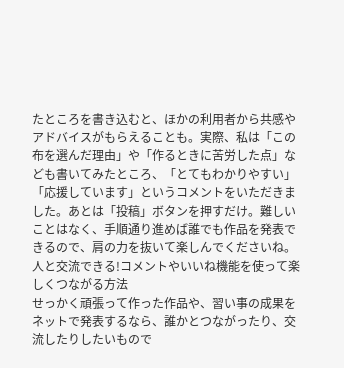たところを書き込むと、ほかの利用者から共感やアドバイスがもらえることも。実際、私は「この布を選んだ理由」や「作るときに苦労した点」なども書いてみたところ、「とてもわかりやすい」「応援しています」というコメントをいただきました。あとは「投稿」ボタンを押すだけ。難しいことはなく、手順通り進めば誰でも作品を発表できるので、肩の力を抜いて楽しんでくださいね。
人と交流できる!コメントやいいね機能を使って楽しくつながる方法
せっかく頑張って作った作品や、習い事の成果をネットで発表するなら、誰かとつながったり、交流したりしたいもので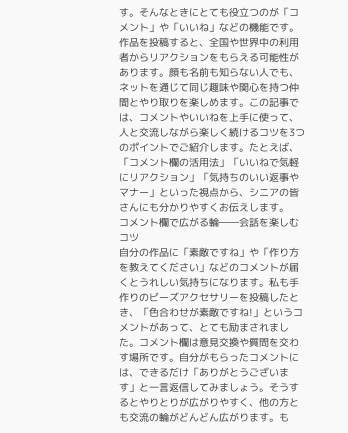す。そんなときにとても役立つのが「コメント」や「いいね」などの機能です。作品を投稿すると、全国や世界中の利用者からリアクションをもらえる可能性があります。顔も名前も知らない人でも、ネットを通じて同じ趣味や関心を持つ仲間とやり取りを楽しめます。この記事では、コメントやいいねを上手に使って、人と交流しながら楽しく続けるコツを3つのポイントでご紹介します。たとえば、「コメント欄の活用法」「いいねで気軽にリアクション」「気持ちのいい返事やマナー」といった視点から、シニアの皆さんにも分かりやすくお伝えします。
コメント欄で広がる輪――会話を楽しむコツ
自分の作品に「素敵ですね」や「作り方を教えてください」などのコメントが届くとうれしい気持ちになります。私も手作りのビーズアクセサリーを投稿したとき、「色合わせが素敵ですね!」というコメントがあって、とても励まされました。コメント欄は意見交換や質問を交わす場所です。自分がもらったコメントには、できるだけ「ありがとうございます」と一言返信してみましょう。そうするとやりとりが広がりやすく、他の方とも交流の輪がどんどん広がります。も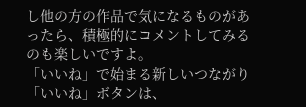し他の方の作品で気になるものがあったら、積極的にコメントしてみるのも楽しいですよ。
「いいね」で始まる新しいつながり
「いいね」ボタンは、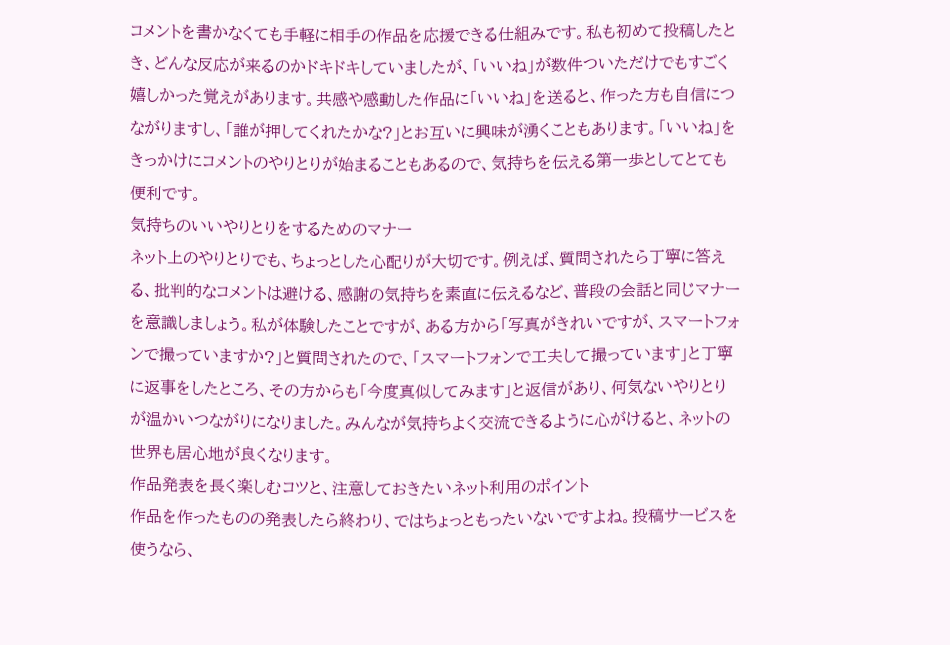コメントを書かなくても手軽に相手の作品を応援できる仕組みです。私も初めて投稿したとき、どんな反応が来るのかドキドキしていましたが、「いいね」が数件ついただけでもすごく嬉しかった覚えがあります。共感や感動した作品に「いいね」を送ると、作った方も自信につながりますし、「誰が押してくれたかな?」とお互いに興味が湧くこともあります。「いいね」をきっかけにコメントのやりとりが始まることもあるので、気持ちを伝える第一歩としてとても便利です。
気持ちのいいやりとりをするためのマナー
ネット上のやりとりでも、ちょっとした心配りが大切です。例えば、質問されたら丁寧に答える、批判的なコメントは避ける、感謝の気持ちを素直に伝えるなど、普段の会話と同じマナーを意識しましょう。私が体験したことですが、ある方から「写真がきれいですが、スマートフォンで撮っていますか?」と質問されたので、「スマートフォンで工夫して撮っています」と丁寧に返事をしたところ、その方からも「今度真似してみます」と返信があり、何気ないやりとりが温かいつながりになりました。みんなが気持ちよく交流できるように心がけると、ネットの世界も居心地が良くなります。
作品発表を長く楽しむコツと、注意しておきたいネット利用のポイント
作品を作ったものの発表したら終わり、ではちょっともったいないですよね。投稿サービスを使うなら、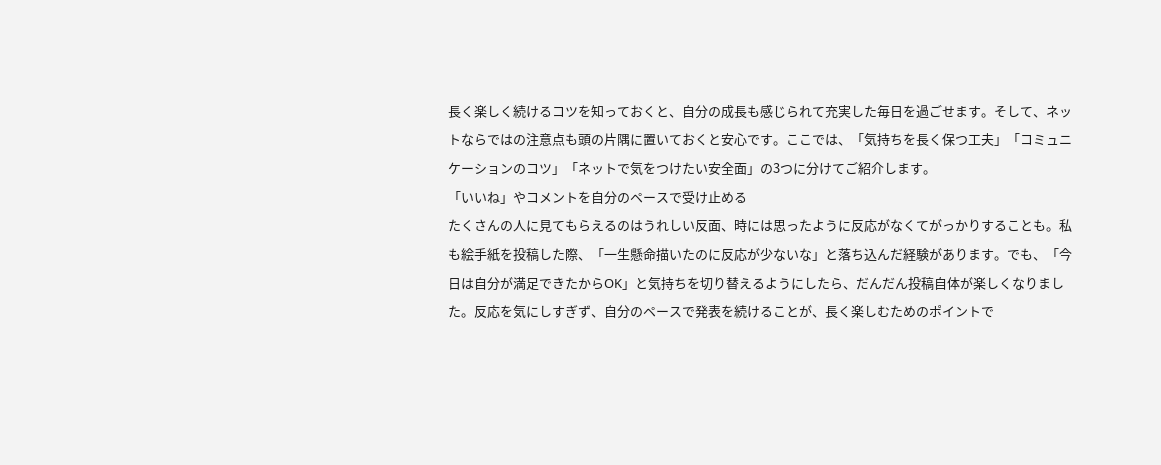長く楽しく続けるコツを知っておくと、自分の成長も感じられて充実した毎日を過ごせます。そして、ネットならではの注意点も頭の片隅に置いておくと安心です。ここでは、「気持ちを長く保つ工夫」「コミュニケーションのコツ」「ネットで気をつけたい安全面」の3つに分けてご紹介します。
「いいね」やコメントを自分のペースで受け止める
たくさんの人に見てもらえるのはうれしい反面、時には思ったように反応がなくてがっかりすることも。私も絵手紙を投稿した際、「一生懸命描いたのに反応が少ないな」と落ち込んだ経験があります。でも、「今日は自分が満足できたからOK」と気持ちを切り替えるようにしたら、だんだん投稿自体が楽しくなりました。反応を気にしすぎず、自分のペースで発表を続けることが、長く楽しむためのポイントで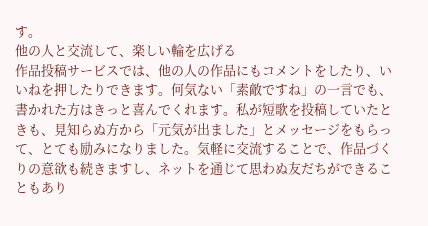す。
他の人と交流して、楽しい輪を広げる
作品投稿サービスでは、他の人の作品にもコメントをしたり、いいねを押したりできます。何気ない「素敵ですね」の一言でも、書かれた方はきっと喜んでくれます。私が短歌を投稿していたときも、見知らぬ方から「元気が出ました」とメッセージをもらって、とても励みになりました。気軽に交流することで、作品づくりの意欲も続きますし、ネットを通じて思わぬ友だちができることもあり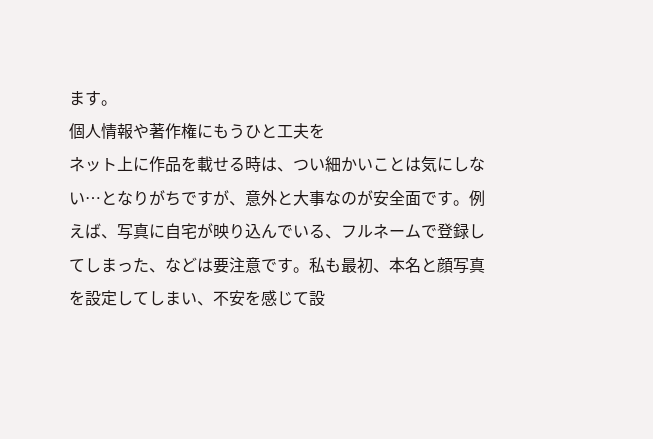ます。
個人情報や著作権にもうひと工夫を
ネット上に作品を載せる時は、つい細かいことは気にしない…となりがちですが、意外と大事なのが安全面です。例えば、写真に自宅が映り込んでいる、フルネームで登録してしまった、などは要注意です。私も最初、本名と顔写真を設定してしまい、不安を感じて設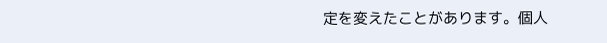定を変えたことがあります。個人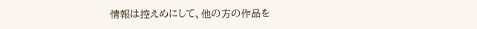情報は控えめにして、他の方の作品を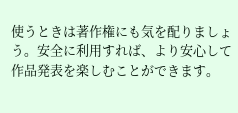使うときは著作権にも気を配りましょう。安全に利用すれば、より安心して作品発表を楽しむことができます。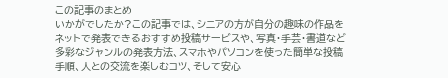この記事のまとめ
いかがでしたか?この記事では、シニアの方が自分の趣味の作品をネットで発表できるおすすめ投稿サービスや、写真・手芸・書道など多彩なジャンルの発表方法、スマホやパソコンを使った簡単な投稿手順、人との交流を楽しむコツ、そして安心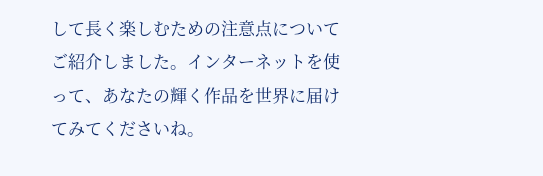して長く楽しむための注意点についてご紹介しました。インターネットを使って、あなたの輝く作品を世界に届けてみてくださいね。